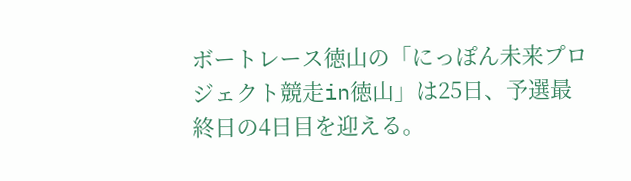ボートレース徳山の「にっぽん未来プロジェクト競走in徳山」は25日、予選最終日の4日目を迎える。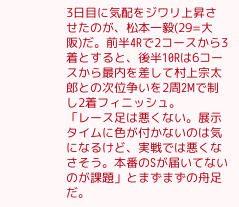3日目に気配をジワリ上昇させたのが、松本一毅(29=大阪)だ。前半4Rで2コースから3着とすると、後半10Rは6コースから最内を差して村上宗太郎との次位争いを2周2Mで制し2着フィニッシュ。
「レース足は悪くない。展示タイムに色が付かないのは気になるけど、実戦では悪くなさそう。本番のSが届いてないのが課題」とまずまずの舟足だ。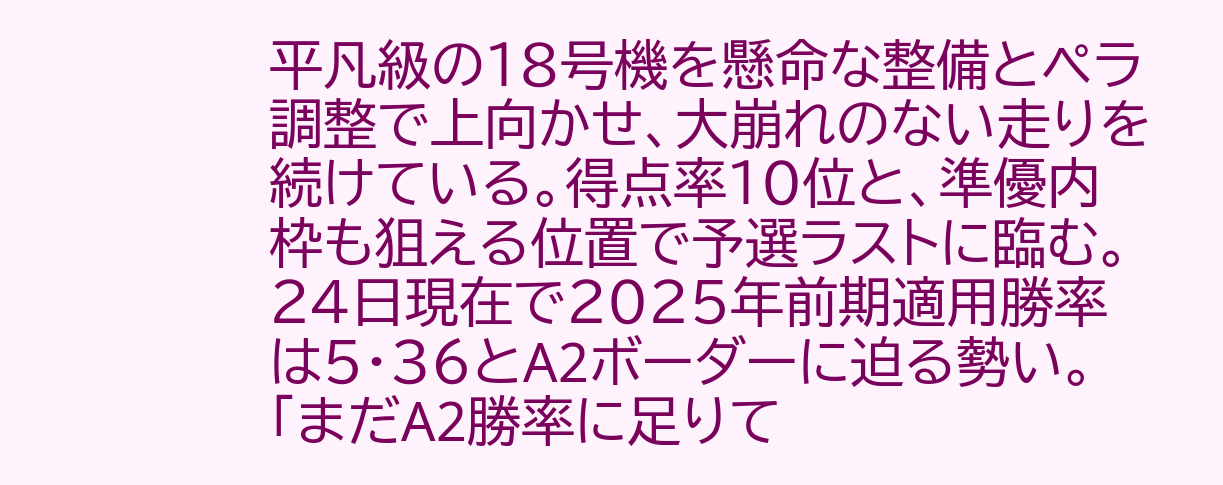平凡級の18号機を懸命な整備とペラ調整で上向かせ、大崩れのない走りを続けている。得点率10位と、準優内枠も狙える位置で予選ラストに臨む。
24日現在で2025年前期適用勝率は5・36とA2ボーダーに迫る勢い。「まだA2勝率に足りて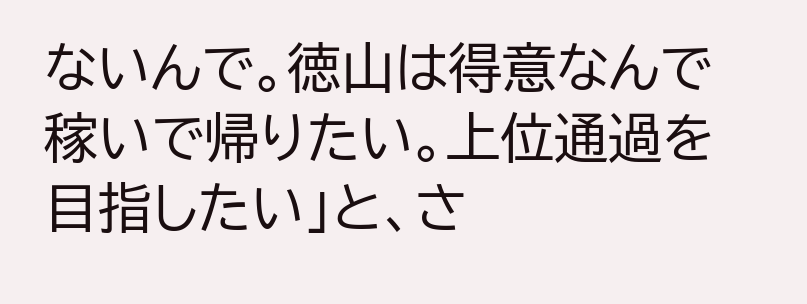ないんで。徳山は得意なんで稼いで帰りたい。上位通過を目指したい」と、さ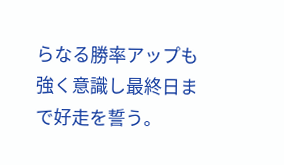らなる勝率アップも強く意識し最終日まで好走を誓う。